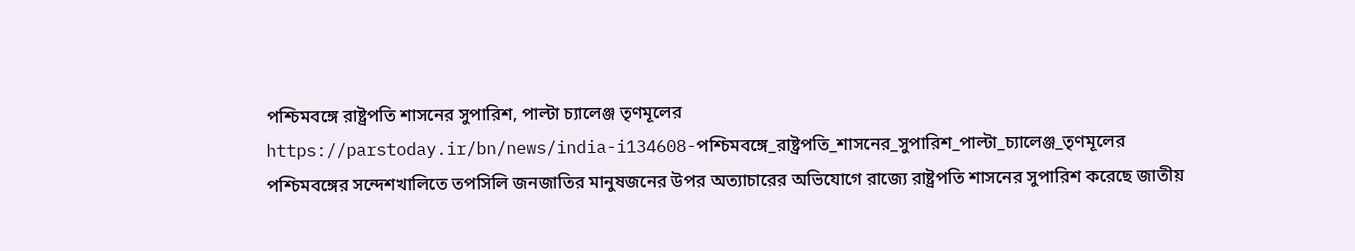পশ্চিমবঙ্গে রাষ্ট্রপতি শাসনের সুপারিশ, পাল্টা চ্যালেঞ্জ তৃণমূলের
https://parstoday.ir/bn/news/india-i134608-পশ্চিমবঙ্গে_রাষ্ট্রপতি_শাসনের_সুপারিশ_পাল্টা_চ্যালেঞ্জ_তৃণমূলের
পশ্চিমবঙ্গের সন্দেশখালিতে তপসিলি জনজাতির মানুষজনের উপর অত্যাচারের অভিযোগে রাজ্যে রাষ্ট্রপতি শাসনের সুপারিশ করেছে জাতীয়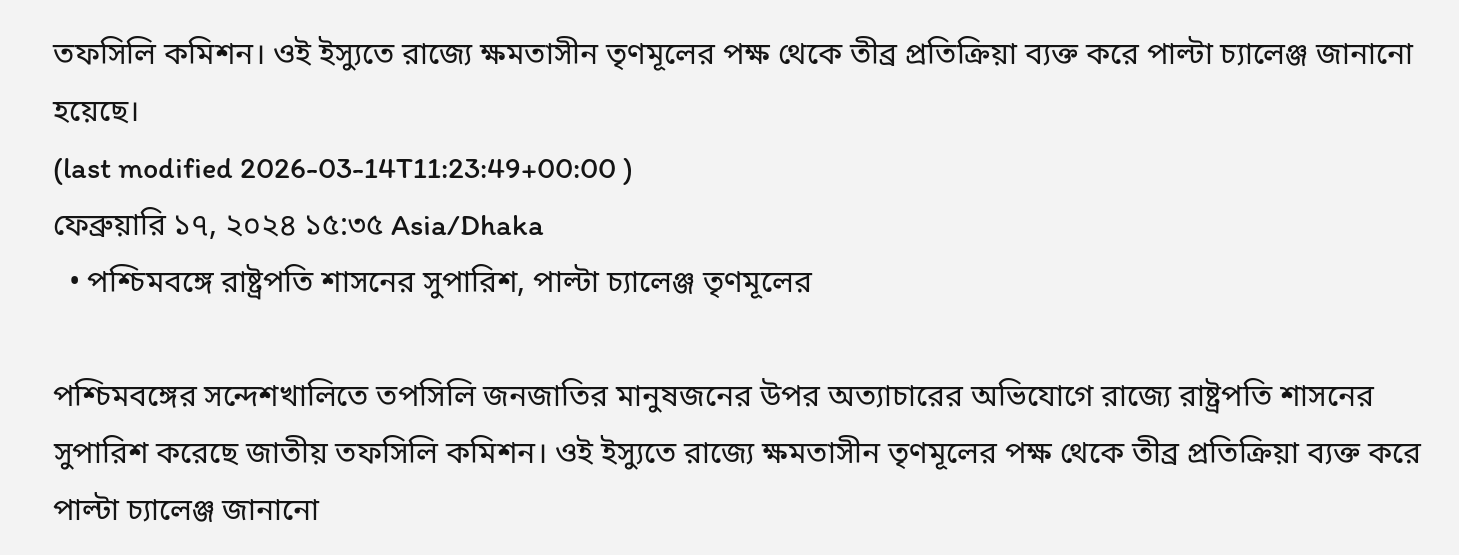তফসিলি কমিশন। ওই ইস্যুতে রাজ্যে ক্ষমতাসীন তৃণমূলের পক্ষ থেকে তীব্র প্রতিক্রিয়া ব্যক্ত করে পাল্টা চ্যালেঞ্জ জানানো হয়েছে।
(last modified 2026-03-14T11:23:49+00:00 )
ফেব্রুয়ারি ১৭, ২০২৪ ১৫:৩৫ Asia/Dhaka
  • পশ্চিমবঙ্গে রাষ্ট্রপতি শাসনের সুপারিশ, পাল্টা চ্যালেঞ্জ তৃণমূলের

পশ্চিমবঙ্গের সন্দেশখালিতে তপসিলি জনজাতির মানুষজনের উপর অত্যাচারের অভিযোগে রাজ্যে রাষ্ট্রপতি শাসনের সুপারিশ করেছে জাতীয় তফসিলি কমিশন। ওই ইস্যুতে রাজ্যে ক্ষমতাসীন তৃণমূলের পক্ষ থেকে তীব্র প্রতিক্রিয়া ব্যক্ত করে পাল্টা চ্যালেঞ্জ জানানো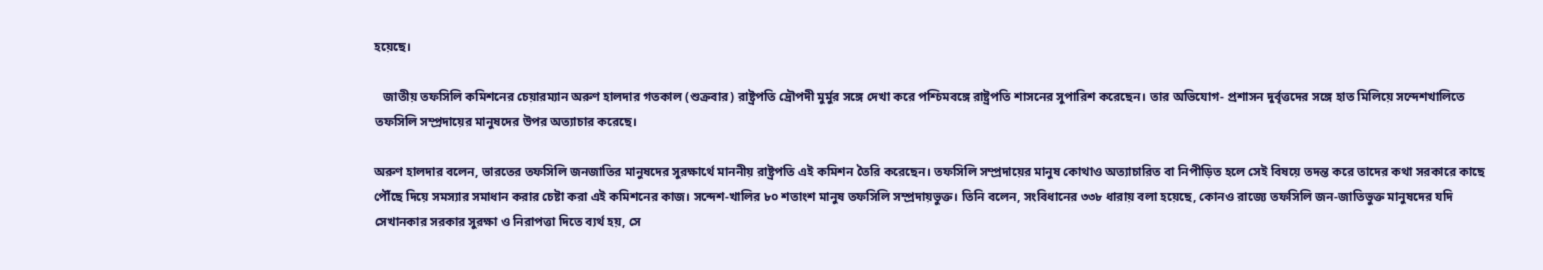হয়েছে।

   জাতীয় তফসিলি কমিশনের চেয়ারম্যান অরুণ হালদার গতকাল (শুক্রবার) রাষ্ট্রপতি দ্রৌপদী মুর্মুর সঙ্গে দেখা করে পশ্চিমবঙ্গে রাষ্ট্রপতি শাসনের সুপারিশ করেছেন। তার অভিযোগ- প্রশাসন দুর্বৃত্তদের সঙ্গে হাত মিলিয়ে সন্দেশখালিতে  তফসিলি সম্প্রদায়ের মানুষদের উপর অত্যাচার করেছে।

অরুণ হালদার বলেন, ভারতের তফসিলি জনজাতির মানুষদের সুরক্ষার্থে মাননীয় রাষ্ট্রপতি এই কমিশন তৈরি করেছেন। তফসিলি সম্প্রদায়ের মানুষ কোথাও অত্যাচারিত বা নিপীড়িত হলে সেই বিষয়ে তদন্ত করে তাদের কথা সরকারে কাছে পৌঁছে দিয়ে সমস্যার সমাধান করার চেষ্টা করা এই কমিশনের কাজ। সন্দেশ-খালির ৮০ শতাংশ মানুষ তফসিলি সম্প্রদায়ভুক্ত। তিনি বলেন, সংবিধানের ৩৩৮ ধারায় বলা হয়েছে, কোনও রাজ্যে তফসিলি জন-জাতিভুক্ত মানুষদের যদি সেখানকার সরকার সুরক্ষা ও নিরাপত্তা দিতে ব্যর্থ হয়, সে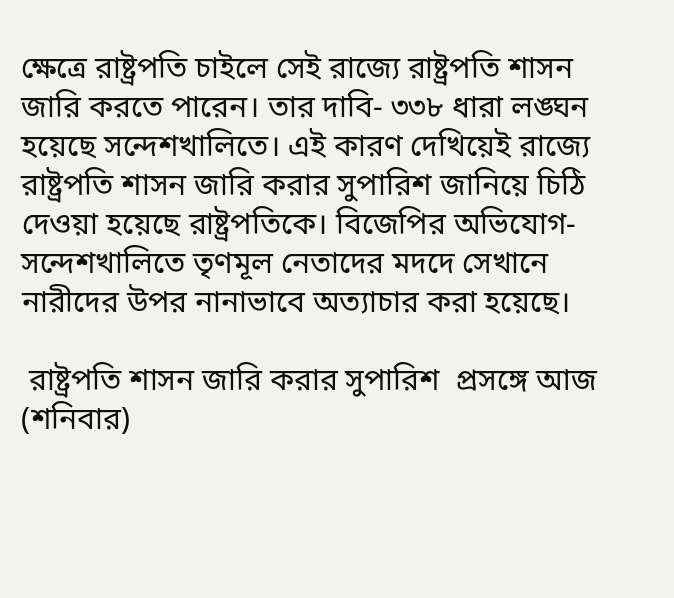ক্ষেত্রে রাষ্ট্রপতি চাইলে সেই রাজ্যে রাষ্ট্রপতি শাসন জারি করতে পারেন। তার দাবি- ৩৩৮ ধারা লঙ্ঘন হয়েছে সন্দেশখালিতে। এই কারণ দেখিয়েই রাজ্যে রাষ্ট্রপতি শাসন জারি করার সুপারিশ জানিয়ে চিঠি দেওয়া হয়েছে রাষ্ট্রপতিকে। বিজেপির অভিযোগ- সন্দেশখালিতে তৃণমূল নেতাদের মদদে সেখানে নারীদের উপর নানাভাবে অত্যাচার করা হয়েছে।

 রাষ্ট্রপতি শাসন জারি করার সুপারিশ  প্রসঙ্গে আজ (শনিবার)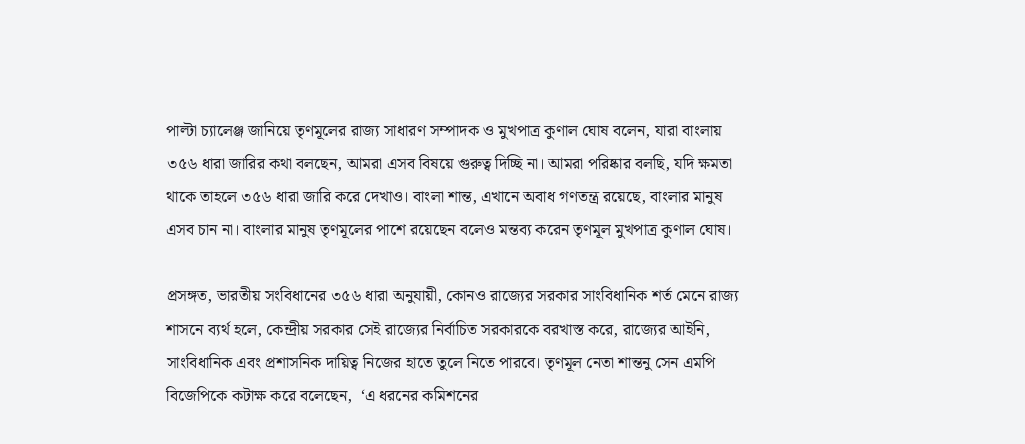পাল্টা চ্যালেঞ্জ জানিয়ে তৃণমূলের রাজ্য সাধারণ সম্পাদক ও মুখপাত্র কুণাল ঘোষ বলেন, যারা বাংলায় ৩৫৬ ধারা জারির কথা বলছেন, আমরা এসব বিষয়ে গুরুত্ব দিচ্ছি না। আমরা পরিষ্কার বলছি, যদি ক্ষমতা থাকে তাহলে ৩৫৬ ধারা জারি করে দেখাও। বাংলা শান্ত, এখানে অবাধ গণতন্ত্র রয়েছে, বাংলার মানুষ এসব চান না। বাংলার মানুষ তৃণমূলের পাশে রয়েছেন বলেও মন্তব্য করেন তৃণমূল মুখপাত্র কুণাল ঘোষ।

প্রসঙ্গত, ভারতীয় সংবিধানের ৩৫৬ ধারা অনুযায়ী, কোনও রাজ্যের সরকার সাংবিধানিক শর্ত মেনে রাজ্য শাসনে ব্যর্থ হলে, কেন্দ্রীয় সরকার সেই রাজ্যের নির্বাচিত সরকারকে বরখাস্ত করে, রাজ্যের আইনি, সাংবিধানিক এবং প্রশাসনিক দায়িত্ব নিজের হাতে তুলে নিতে পারবে। তৃণমূল নেতা শান্তনু সেন এমপি বিজেপিকে কটাক্ষ করে বলেছেন,  ‘এ ধরনের কমিশনের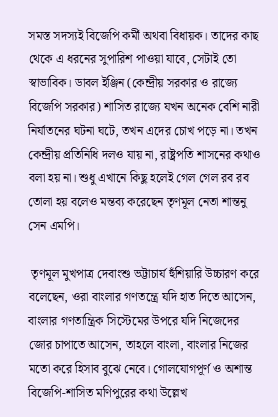সমস্ত সদস্যই বিজেপি কর্মী অথবা বিধায়ক। তাদের কাছ থেকে এ ধরনের সুপারিশ পাওয়া যাবে, সেটাই তো স্বাভাবিক। ডাবল ইঞ্জিন (কেন্দ্রীয় সরকার ও রাজ্যে বিজেপি সরকার) শাসিত রাজ্যে যখন অনেক বেশি নারী নির্যাতনের ঘটনা ঘটে, তখন এদের চোখ পড়ে না। তখন কেন্দ্রীয় প্রতিনিধি দলও যায় না, রাষ্ট্রপতি শাসনের কথাও বলা হয় না। শুধু এখানে কিছু হলেই গেল গেল রব রব তোলা হয় বলেও মন্তব্য করেছেন তৃণমূল নেতা শান্তনু সেন এমপি।

 তৃণমূল মুখপাত্র দেবাংশু ভট্টাচার্য হুঁশিয়ারি উচ্চারণ করে বলেছেন, ওরা বাংলার গণতন্ত্রে যদি হাত দিতে আসেন, বাংলার গণতান্ত্রিক সিস্টেমের উপরে যদি নিজেদের জোর চাপাতে আসেন, তাহলে বাংলা, বাংলার নিজের মতো করে হিসাব বুঝে নেবে। গোলযোগপূর্ণ ও অশান্ত বিজেপি-শাসিত মণিপুরের কথা উল্লেখ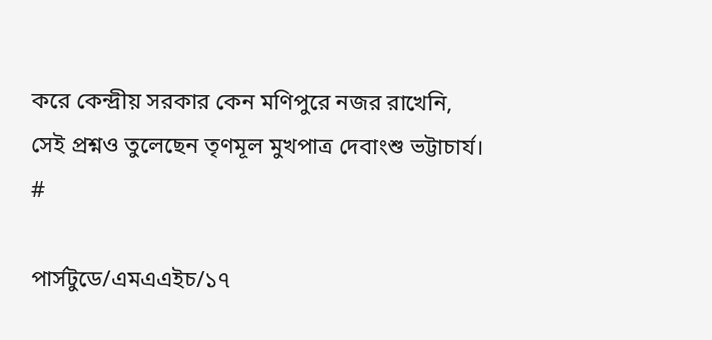করে কেন্দ্রীয় সরকার কেন মণিপুরে নজর রাখেনি, সেই প্রশ্নও তুলেছেন তৃণমূল মুখপাত্র দেবাংশু ভট্টাচার্য।   #

পার্সটুডে/এমএএইচ/১৭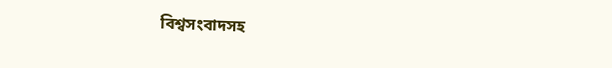বিশ্বসংবাদসহ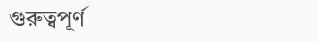গুরুত্বপূর্ণ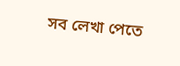সব লেখা পেতে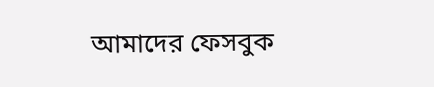আমাদের ফেসবুক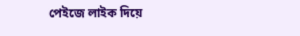পেইজে লাইক দিয়ে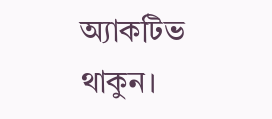অ্যাকটিভ থাকুন।